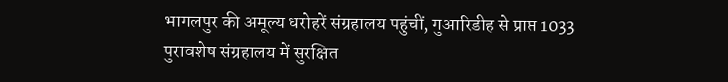भागलपुर की अमूल्य धरोहरें संग्रहालय पहुंचीं, गुआरिडीह से प्राप्त 1033 पुरावशेष संग्रहालय में सुरक्षित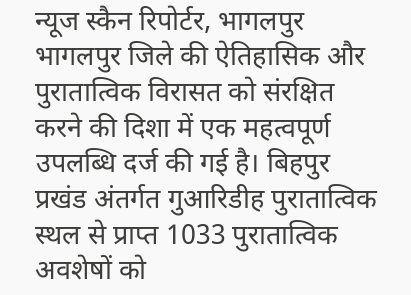न्यूज स्कैन रिपोर्टर, भागलपुर
भागलपुर जिले की ऐतिहासिक और पुरातात्विक विरासत को संरक्षित करने की दिशा में एक महत्वपूर्ण उपलब्धि दर्ज की गई है। बिहपुर प्रखंड अंतर्गत गुआरिडीह पुरातात्विक स्थल से प्राप्त 1033 पुरातात्विक अवशेषों को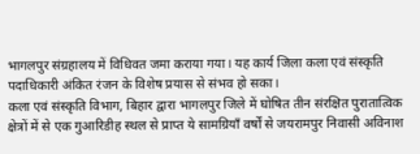भागलपुर संग्रहालय में विधिवत जमा कराया गया। यह कार्य जिला कला एवं संस्कृति पदाधिकारी अंकित रंजन के विशेष प्रयास से संभव हो सका।
कला एवं संस्कृति विभाग, बिहार द्वारा भागलपुर जिले में घोषित तीन संरक्षित पुरातात्विक क्षेत्रों में से एक गुआरिडीह स्थल से प्राप्त ये सामग्रियाँ वर्षों से जयरामपुर निवासी अविनाश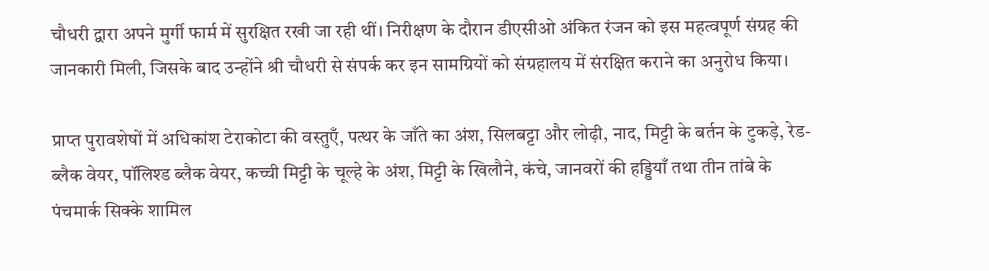चौधरी द्वारा अपने मुर्गी फार्म में सुरक्षित रखी जा रही थीं। निरीक्षण के दौरान डीएसीओ अंकित रंजन को इस महत्वपूर्ण संग्रह की जानकारी मिली, जिसके बाद उन्होंने श्री चौधरी से संपर्क कर इन सामग्रियों को संग्रहालय में संरक्षित कराने का अनुरोध किया।

प्राप्त पुरावशेषों में अधिकांश टेराकोटा की वस्तुएँ, पत्थर के जाँते का अंश, सिलबट्टा और लोढ़ी, नाद, मिट्टी के बर्तन के टुकड़े, रेड-ब्लैक वेयर, पॉलिश्ड ब्लैक वेयर, कच्ची मिट्टी के चूल्हे के अंश, मिट्टी के खिलौने, कंचे, जानवरों की हड्डियाँ तथा तीन तांबे के पंचमार्क सिक्के शामिल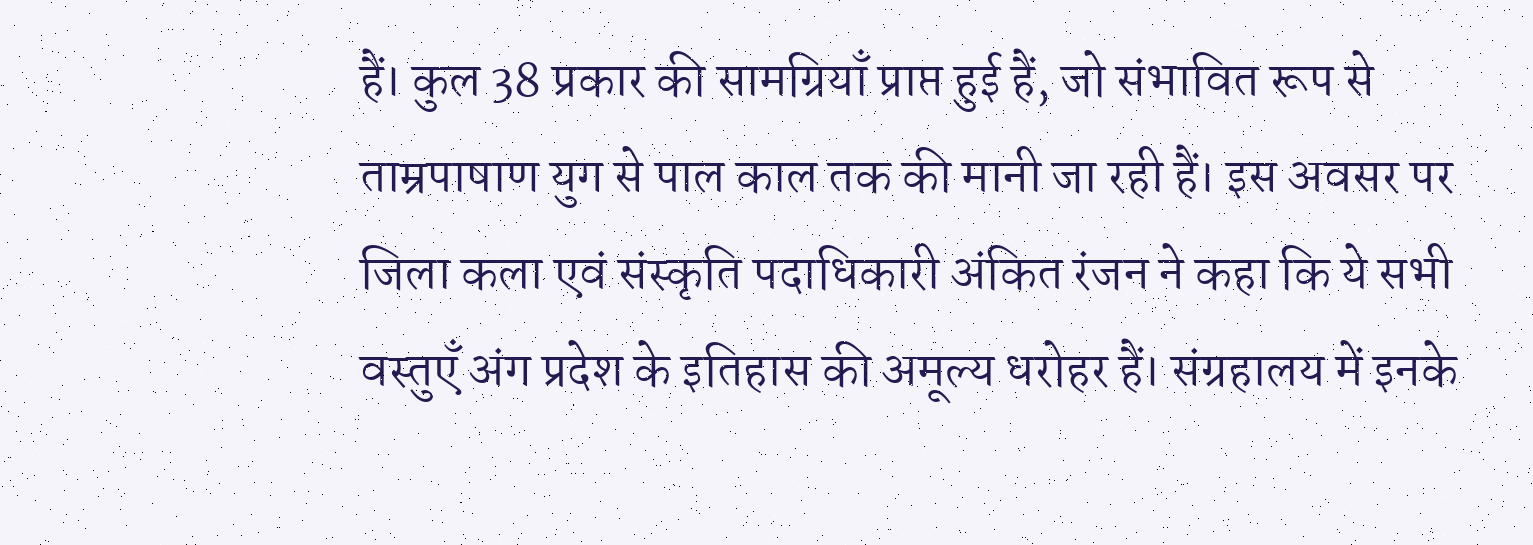हैं। कुल 38 प्रकार की सामग्रियाँ प्राप्त हुई हैं, जो संभावित रूप से ताम्रपाषाण युग से पाल काल तक की मानी जा रही हैं। इस अवसर पर जिला कला एवं संस्कृति पदाधिकारी अंकित रंजन ने कहा कि ये सभी वस्तुएँ अंग प्रदेश के इतिहास की अमूल्य धरोहर हैं। संग्रहालय में इनके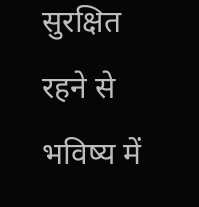सुरक्षित रहने से भविष्य में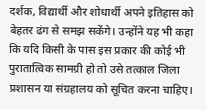दर्शक, विद्यार्थी और शोधार्थी अपने इतिहास को बेहतर ढंग से समझ सकेंगे। उन्होंने यह भी कहा कि यदि किसी के पास इस प्रकार की कोई भी पुरातात्विक सामग्री हो तो उसे तत्काल जिला प्रशासन या संग्रहालय को सूचित करना चाहिए।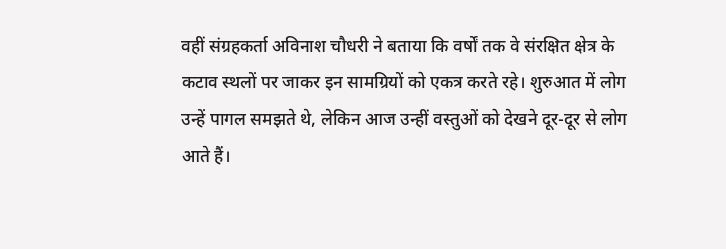वहीं संग्रहकर्ता अविनाश चौधरी ने बताया कि वर्षों तक वे संरक्षित क्षेत्र के कटाव स्थलों पर जाकर इन सामग्रियों को एकत्र करते रहे। शुरुआत में लोग उन्हें पागल समझते थे, लेकिन आज उन्हीं वस्तुओं को देखने दूर-दूर से लोग आते हैं।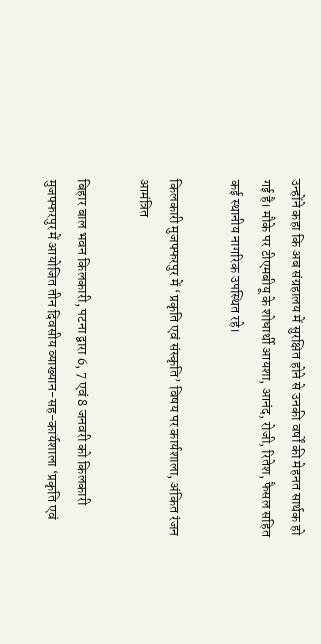उन्होंने कहा कि अब संग्रहालय में सुरक्षित होने से उनकी वर्षों की मेहनत सार्थक हो गई है। मौके पर टीएमबीयू के शोधार्थी आयशा, आनंद, रोजी, रितेश, फैसल सहित कई स्थानीय नागरिक उपस्थित रहे।

किलकारी मुजफ्फरपुर में ‘प्रकृति एवं संस्कृति’ विषय पर कार्यशाला, अंकित रंजन आमंत्रित

बिहार बाल भवन किलकारी, पटना द्वारा 6, 7 एवं 8 जनवरी को किलकारी मुजफ्फरपुर में आयोजित तीन दिवसीय व्याख्यान-सह-कार्यशाला ‘प्रकृति एवं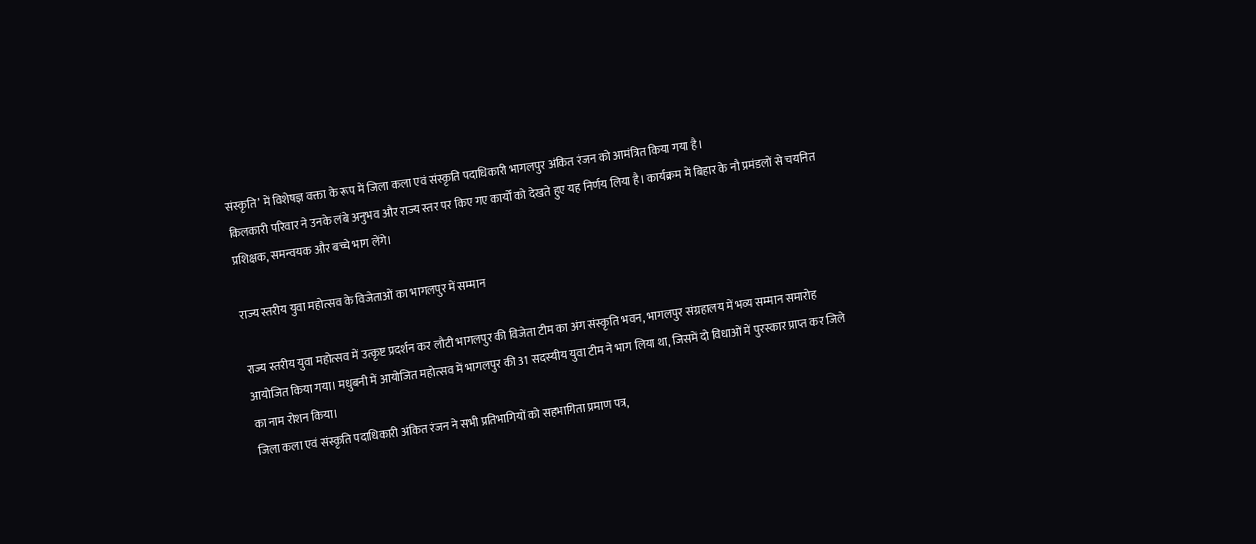संस्कृति’ में विशेषज्ञ वक्ता के रूप में जिला कला एवं संस्कृति पदाधिकारी भागलपुर अंकित रंजन को आमंत्रित किया गया है।
किलकारी परिवार ने उनके लंबे अनुभव और राज्य स्तर पर किए गए कार्यों को देखते हुए यह निर्णय लिया है। कार्यक्रम में बिहार के नौ प्रमंडलों से चयनित प्रशिक्षक, समन्वयक और बच्चे भाग लेंगे।

राज्य स्तरीय युवा महोत्सव के विजेताओं का भागलपुर में सम्मान

राज्य स्तरीय युवा महोत्सव में उत्कृष्ट प्रदर्शन कर लौटी भागलपुर की विजेता टीम का अंग संस्कृति भवन, भागलपुर संग्रहालय में भव्य सम्मान समारोह आयोजित किया गया। मधुबनी में आयोजित महोत्सव में भागलपुर की 31 सदस्यीय युवा टीम ने भाग लिया था, जिसमें दो विधाओं में पुरस्कार प्राप्त कर जिले का नाम रोशन किया।
जिला कला एवं संस्कृति पदाधिकारी अंकित रंजन ने सभी प्रतिभागियों को सहभागिता प्रमाण पत्र,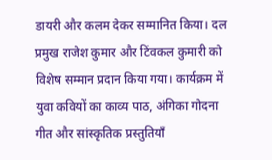डायरी और कलम देकर सम्मानित किया। दल प्रमुख राजेश कुमार और टिंवकल कुमारी को विशेष सम्मान प्रदान किया गया। कार्यक्रम में युवा कवियों का काव्य पाठ, अंगिका गोदना गीत और सांस्कृतिक प्रस्तुतियाँ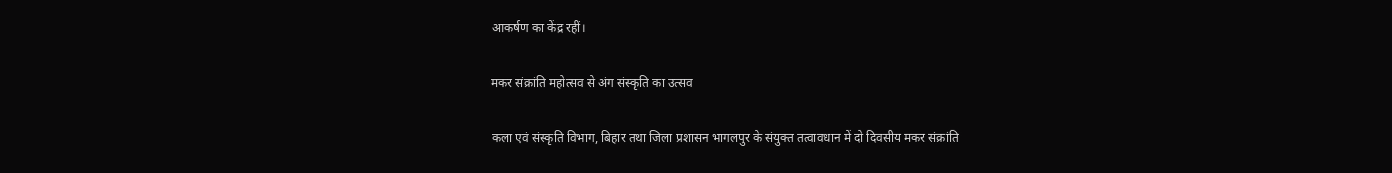आकर्षण का केंद्र रहीं।

मकर संक्रांति महोत्सव से अंग संस्कृति का उत्सव

कला एवं संस्कृति विभाग, बिहार तथा जिला प्रशासन भागलपुर के संयुक्त तत्वावधान में दो दिवसीय मकर संक्रांति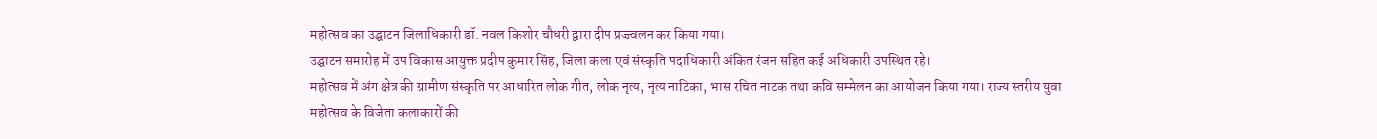महोत्सव का उद्घाटन जिलाधिकारी डॉ. नवल किशोर चौधरी द्वारा दीप प्रज्ज्वलन कर किया गया।
उद्घाटन समारोह में उप विकास आयुक्त प्रदीप कुमार सिंह, जिला कला एवं संस्कृति पदाधिकारी अंकित रंजन सहित कई अधिकारी उपस्थित रहे।
महोत्सव में अंग क्षेत्र की ग्रामीण संस्कृति पर आधारित लोक गीत, लोक नृत्य, नृत्य नाटिका, भास रचित नाटक तथा कवि सम्मेलन का आयोजन किया गया। राज्य स्तरीय युवा महोत्सव के विजेता कलाकारों की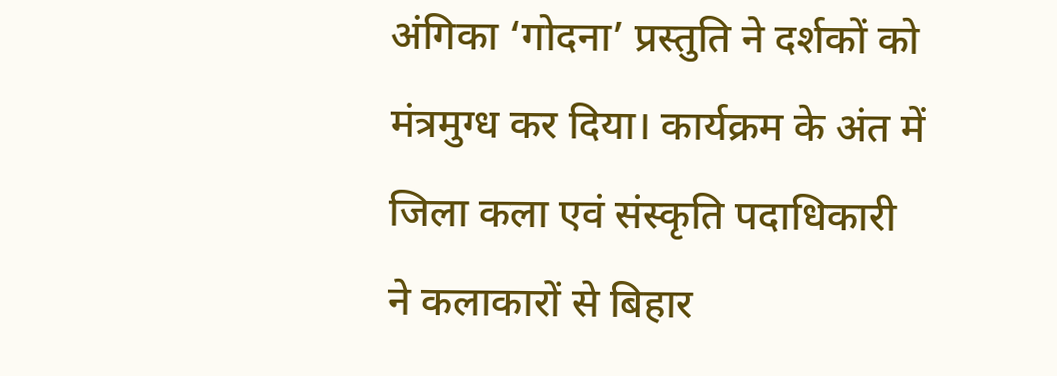अंगिका ‘गोदना’ प्रस्तुति ने दर्शकों को मंत्रमुग्ध कर दिया। कार्यक्रम के अंत में जिला कला एवं संस्कृति पदाधिकारी ने कलाकारों से बिहार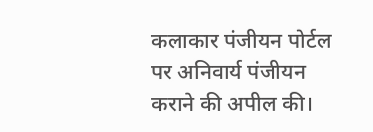कलाकार पंजीयन पोर्टल पर अनिवार्य पंजीयन कराने की अपील की।